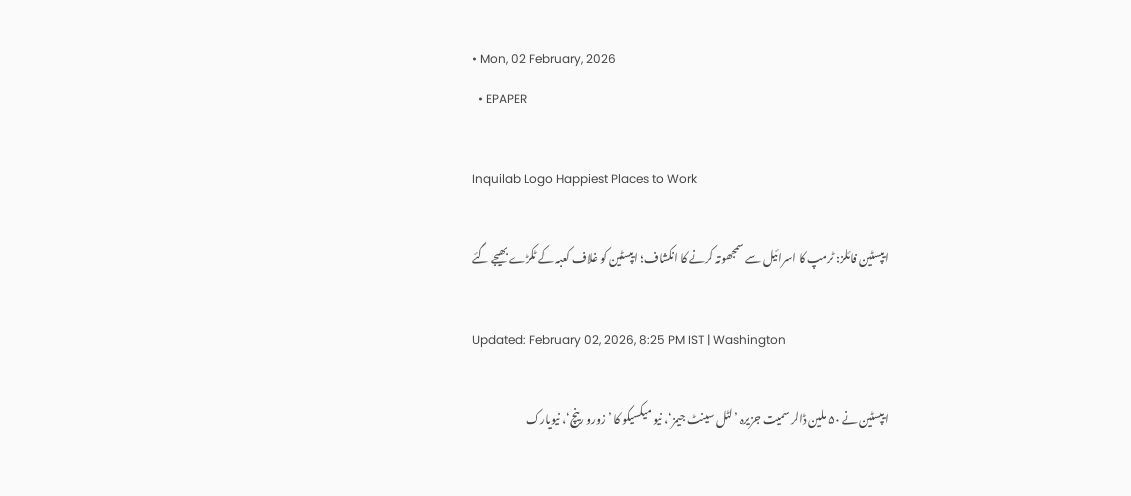• Mon, 02 February, 2026
  • EPAPER

Inquilab Logo Happiest Places to Work

ایپسٹین فائلز: ٹرمپ کا اسرائیل سے سمجھوتہ کرنے کا انکشاف؛ ایپسٹین کو غلاف کعبہ کے ٹکڑے بھیجے گئے

Updated: February 02, 2026, 8:25 PM IST | Washington

ایپسٹین نے ۵۰ ملین ڈالر سمیت جزیرہ ’لٹل سینٹ جیمز‘، نیو میکسیکو کا ’زورو رینچ‘، نیویارک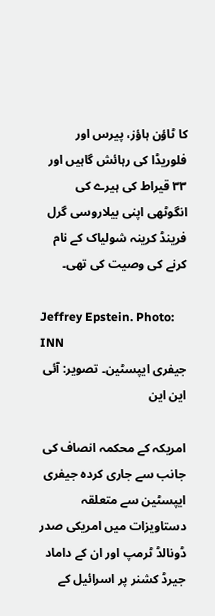کا ٹاؤن ہاؤز، پیرس اور فلوریڈا کی رہائش گاہیں اور ۳۳ قیراط کی ہیرے کی انگوٹھی اپنی بیلاروسی گرل فرینڈ کرینہ شولیاک کے نام کرنے کی وصیت کی تھی۔

Jeffrey Epstein. Photo: INN
جیفری ایپسٹین۔ تصویر: آئی این این

امریکہ کے محکمہ انصاف کی جانب سے جاری کردہ جیفری ایپسٹین سے متعلقہ دستاویزات میں امریکی صدر ڈونالڈ ٹرمپ اور ان کے داماد جیرڈ کشنر پر اسرائیل کے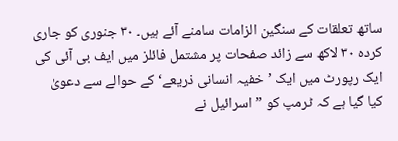ساتھ تعلقات کے سنگین الزامات سامنے آئے ہیں۔ ۳۰ جنوری کو جاری کردہ ۳۰ لاکھ سے زائد صفحات پر مشتمل فائلز میں ایف بی آئی کی ایک رپورٹ میں ایک ’خفیہ انسانی ذریعے‘ کے حوالے سے دعویٰ کیا گیا ہے کہ ٹرمپ کو ”اسرائیل نے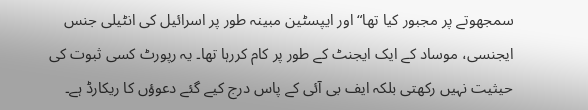سمجھوتے پر مجبور کیا تھا“ اور ایپسٹین مبینہ طور پر اسرائیل کی انٹیلی جنس ایجنسی، موساد کے ایک ایجنٹ کے طور پر کام کررہا تھا۔ یہ رپورٹ کسی ثبوت کی حیثیت نہیں رکھتی بلکہ ایف بی آئی کے پاس درج کیے گئے دعوؤں کا ریکارڈ ہے۔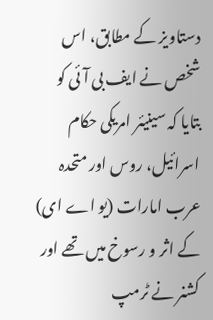دستاویز کے مطابق، اس شخص نے ایف بی آئی کو بتایا کہ سینیئر امریکی حکام اسرائیل، روس اور متحدہ عرب امارات (یو اے ای) کے اثر و رسوخ میں تھے اور کشنر نے ٹرمپ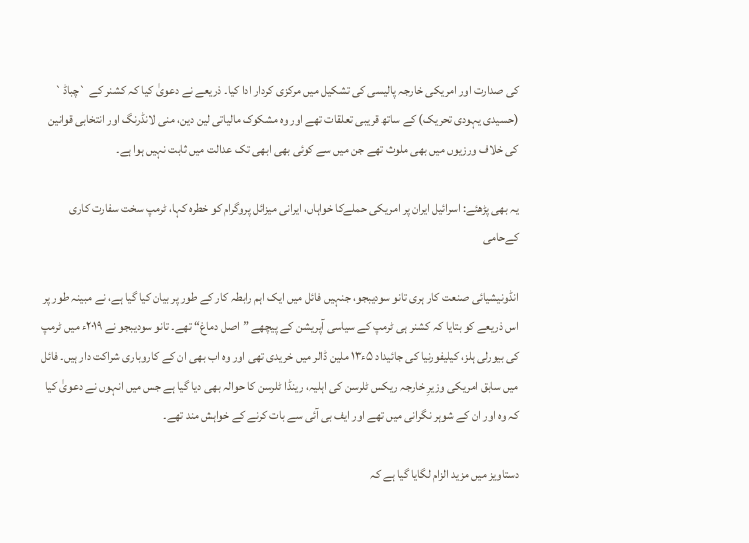کی صدارت اور امریکی خارجہ پالیسی کی تشکیل میں مرکزی کردار ادا کیا۔ ذریعے نے دعویٰ کیا کہ کشنر کے `چباڈ` (حسیدی یہودی تحریک) کے ساتھ قریبی تعلقات تھے اور وہ مشکوک مالیاتی لین دین، منی لانڈرنگ اور انتخابی قوانین کی خلاف ورزیوں میں بھی ملوث تھے جن میں سے کوئی بھی ابھی تک عدالت میں ثابت نہیں ہوا ہے۔

یہ بھی پڑھئے: اسرائیل ایران پر امریکی حملےکا خواہاں، ایرانی میزائل پروگرام کو خطرہ کہا، ٹرمپ سخت سفارت کاری کےحامی

انڈونیشیائی صنعت کار ہری تانو سودیبجو، جنہیں فائل میں ایک اہم رابطہ کار کے طور پر بیان کیا گیا ہے، نے مبینہ طور پر اس ذریعے کو بتایا کہ کشنر ہی ٹرمپ کے سیاسی آپریشن کے پیچھے ”اصل دماغ“ تھے۔ تانو سودیبجو نے ۲۰۱۹ء میں ٹرمپ کی بیورلی ہلز، کیلیفورنیا کی جائیداد ۵ء۱۳ ملین ڈالر میں خریدی تھی اور وہ اب بھی ان کے کاروباری شراکت دار ہیں۔ فائل میں سابق امریکی وزیرِ خارجہ ریکس ٹلرسن کی اہلیہ، رینڈا ٹلرسن کا حوالہ بھی دیا گیا ہے جس میں انہوں نے دعویٰ کیا کہ وہ اور ان کے شوہر نگرانی میں تھے اور ایف بی آئی سے بات کرنے کے خواہش مند تھے۔

دستاویز میں مزید الزام لگایا گیا ہے کہ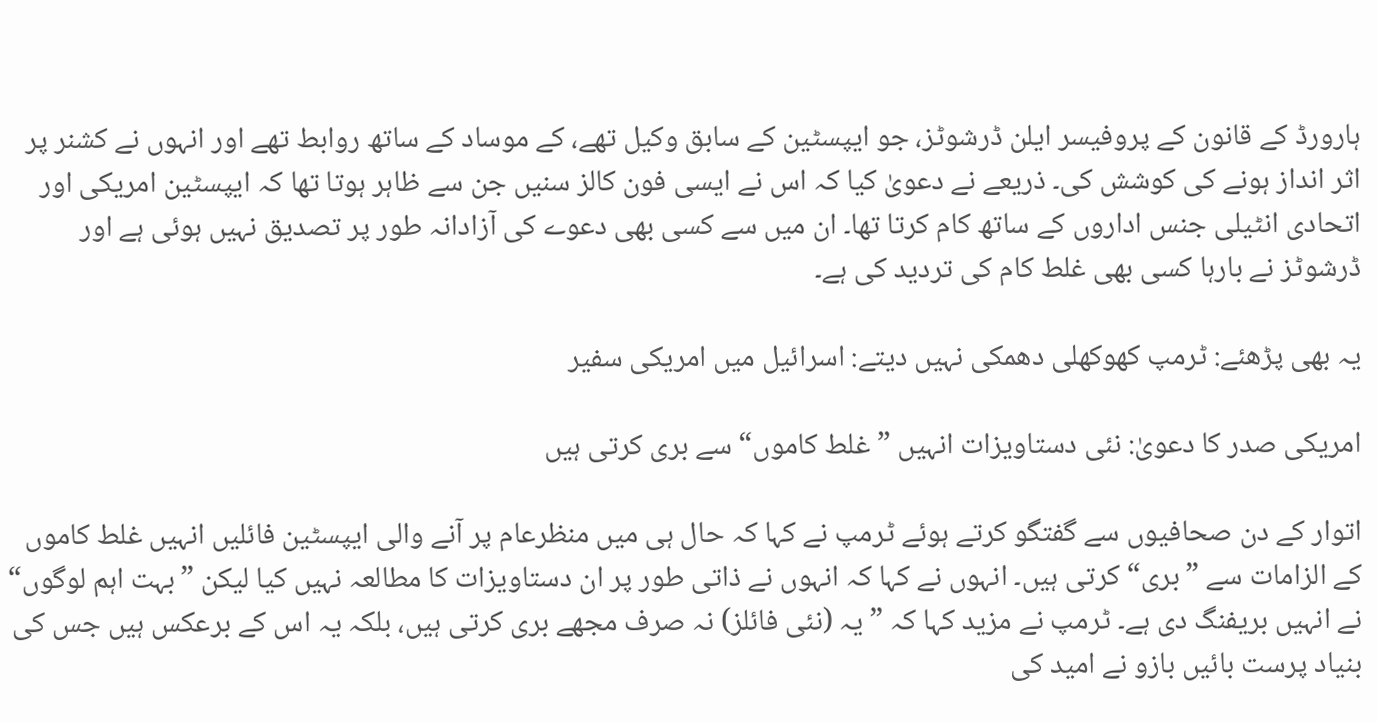ہارورڈ کے قانون کے پروفیسر ایلن ڈرشوٹز، جو ایپسٹین کے سابق وکیل تھے، کے موساد کے ساتھ روابط تھے اور انہوں نے کشنر پر اثر انداز ہونے کی کوشش کی۔ ذریعے نے دعویٰ کیا کہ اس نے ایسی فون کالز سنیں جن سے ظاہر ہوتا تھا کہ ایپسٹین امریکی اور اتحادی انٹیلی جنس اداروں کے ساتھ کام کرتا تھا۔ ان میں سے کسی بھی دعوے کی آزادانہ طور پر تصدیق نہیں ہوئی ہے اور ڈرشوٹز نے بارہا کسی بھی غلط کام کی تردید کی ہے۔

یہ بھی پڑھئے: ٹرمپ کھوکھلی دھمکی نہیں دیتے: اسرائیل میں امریکی سفیر

امریکی صدر کا دعویٰ: نئی دستاویزات انہیں ”غلط کاموں“ سے بری کرتی ہیں

اتوار کے دن صحافیوں سے گفتگو کرتے ہوئے ٹرمپ نے کہا کہ حال ہی میں منظرعام پر آنے والی ایپسٹین فائلیں انہیں غلط کاموں کے الزامات سے ”بری“ کرتی ہیں۔ انہوں نے کہا کہ انہوں نے ذاتی طور پر ان دستاویزات کا مطالعہ نہیں کیا لیکن ”بہت اہم لوگوں“ نے انہیں بریفنگ دی ہے۔ ٹرمپ نے مزید کہا کہ ”یہ (نئی فائلز) نہ صرف مجھے بری کرتی ہیں، بلکہ یہ اس کے برعکس ہیں جس کی بنیاد پرست بائیں بازو نے امید کی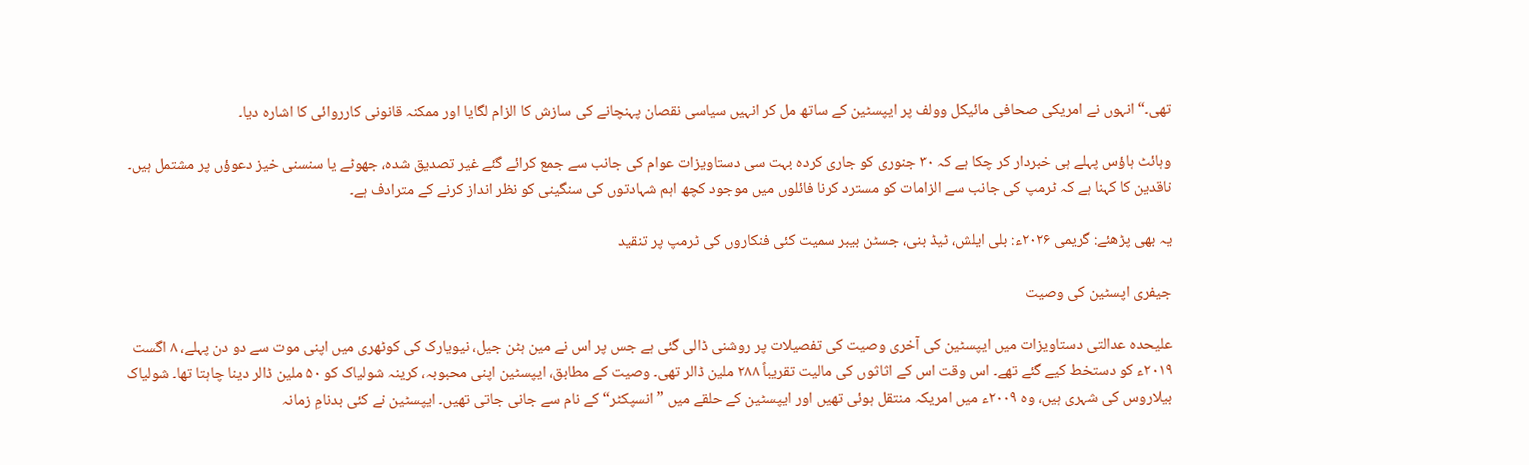تھی۔“ انہوں نے امریکی صحافی مائیکل وولف پر ایپسٹین کے ساتھ مل کر انہیں سیاسی نقصان پہنچانے کی سازش کا الزام لگایا اور ممکنہ قانونی کارروائی کا اشارہ دیا۔

وہائٹ ہاؤس پہلے ہی خبردار کر چکا ہے کہ ۳۰ جنوری کو جاری کردہ بہت سی دستاویزات عوام کی جانب سے جمع کرائے گئے غیر تصدیق شدہ، جھوٹے یا سنسنی خیز دعوؤں پر مشتمل ہیں۔ ناقدین کا کہنا ہے کہ ٹرمپ کی جانب سے الزامات کو مسترد کرنا فائلوں میں موجود کچھ اہم شہادتوں کی سنگینی کو نظر انداز کرنے کے مترادف ہے۔

یہ بھی پڑھئے: گریمی ۲۰۲۶ء: بلی ایلش، ٹیڈ بنی، جسٹن بیبر سمیت کئی فنکاروں کی ٹرمپ پر تنقید

جیفری اپسٹین کی وصیت

علیحدہ عدالتی دستاویزات میں ایپسٹین کی آخری وصیت کی تفصیلات پر روشنی ڈالی گئی ہے جس پر اس نے مین ہٹن جیل، نیویارک کی کوٹھری میں اپنی موت سے دو دن پہلے، ۸ اگست ۲۰۱۹ء کو دستخط کیے گئے تھے۔ اس وقت اس کے اثاثوں کی مالیت تقریباً ۲۸۸ ملین ڈالر تھی۔ وصیت کے مطابق، ایپسٹین اپنی محبوبہ، کرینہ شولیاک کو ۵۰ ملین ڈالر دینا چاہتا تھا۔ شولیاک بیلاروس کی شہری ہیں، وہ ۲۰۰۹ء میں امریکہ منتقل ہوئی تھیں اور ایپسٹین کے حلقے میں ”انسپکٹر“ کے نام سے جانی جاتی تھیں۔ ایپسٹین نے کئی بدنامِ زمانہ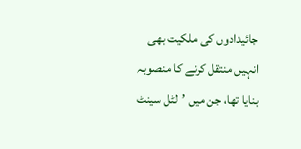جائیدادوں کی ملکیت بھی انہیں منتقل کرنے کا منصوبہ بنایا تھا، جن میں ’لٹل سینٹ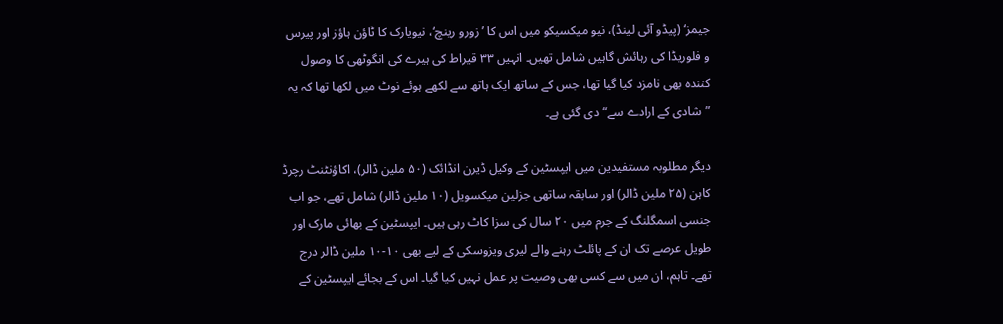جیمز‘ (پیڈو آئی لینڈ)، نیو میکسیکو میں اس کا ’زورو رینچ‘، نیویارک کا ٹاؤن ہاؤز اور پیرس و فلوریڈا کی رہائش گاہیں شامل تھیں۔ انہیں ۳۳ قیراط کی ہیرے کی انگوٹھی کا وصول کنندہ بھی نامزد کیا گیا تھا، جس کے ساتھ ایک ہاتھ سے لکھے ہوئے نوٹ میں لکھا تھا کہ یہ ”شادی کے ارادے سے“ دی گئی ہے۔

دیگر مطلوبہ مستفیدین میں ایپسٹین کے وکیل ڈیرن انڈائک (۵۰ ملین ڈالر)، اکاؤنٹنٹ رچرڈ کاہن (۲۵ ملین ڈالر) اور سابقہ ساتھی جزلین میکسویل (۱۰ ملین ڈالر) شامل تھے، جو اب جنسی اسمگلنگ کے جرم میں ۲۰ سال کی سزا کاٹ رہی ہیں۔ ایپسٹین کے بھائی مارک اور طویل عرصے تک ان کے پائلٹ رہنے والے لیری ویزوسکی کے لیے بھی ۱۰-۱۰ ملین ڈالر درج تھے۔ تاہم، ان میں سے کسی بھی وصیت پر عمل نہیں کیا گیا۔ اس کے بجائے ایپسٹین کے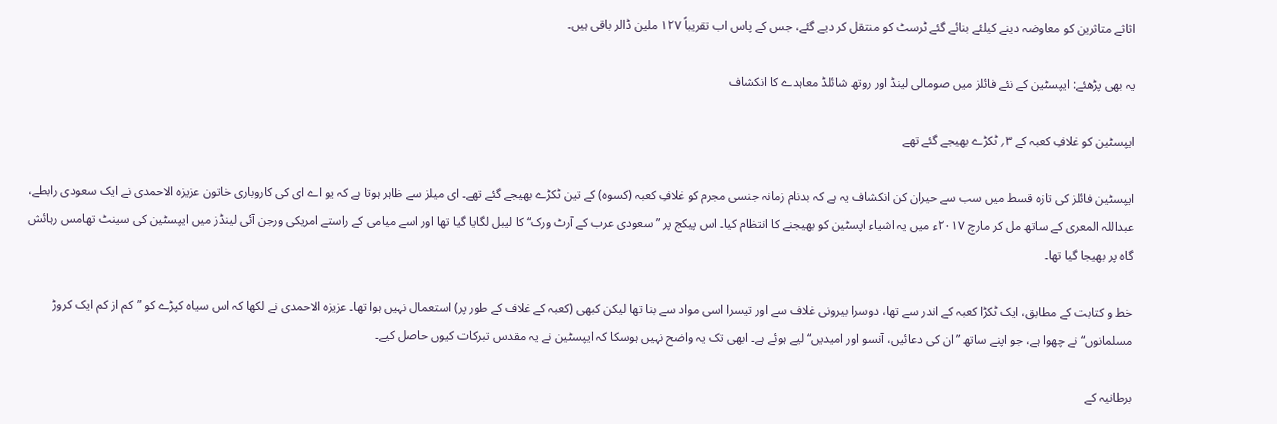اثاثے متاثرین کو معاوضہ دینے کیلئے بنائے گئے ٹرسٹ کو منتقل کر دیے گئے، جس کے پاس اب تقریباً ۱۲۷ ملین ڈالر باقی ہیں۔

یہ بھی پڑھئے: ایپسٹین کے نئے فائلز میں صومالی لینڈ اور روتھ شائلڈ معاہدے کا انکشاف

ایپسٹین کو غلافِ کعبہ کے ۳؍ ٹکڑے بھیجے گئے تھے

ایپسٹین فائلز کی تازہ قسط میں سب سے حیران کن انکشاف یہ ہے کہ بدنام زمانہ جنسی مجرم کو غلافِ کعبہ (کسوہ) کے تین ٹکڑے بھیجے گئے تھے۔ ای میلز سے ظاہر ہوتا ہے کہ یو اے ای کی کاروباری خاتون عزیزہ الاحمدی نے ایک سعودی رابطے، عبداللہ المعری کے ساتھ مل کر مارچ ۲۰۱۷ء میں یہ اشیاء اپسٹین کو بھیجنے کا انتظام کیا۔ اس پیکج پر ”سعودی عرب کے آرٹ ورک“ کا لیبل لگایا گیا تھا اور اسے میامی کے راستے امریکی ورجن آئی لینڈز میں ایپسٹین کی سینٹ تھامس رہائش گاہ پر بھیجا گیا تھا۔

خط و کتابت کے مطابق، ایک ٹکڑا کعبہ کے اندر سے تھا، دوسرا بیرونی غلاف سے اور تیسرا اسی مواد سے بنا تھا لیکن کبھی (کعبہ کے غلاف کے طور پر) استعمال نہیں ہوا تھا۔ عزیزہ الاحمدی نے لکھا کہ اس سیاہ کپڑے کو ”کم از کم ایک کروڑ مسلمانوں“ نے چھوا ہے، جو اپنے ساتھ ”ان کی دعائیں، آنسو اور امیدیں“ لیے ہوئے ہے۔ ابھی تک یہ واضح نہیں ہوسکا کہ ایپسٹین نے یہ مقدس تبرکات کیوں حاصل کیے۔

برطانیہ کے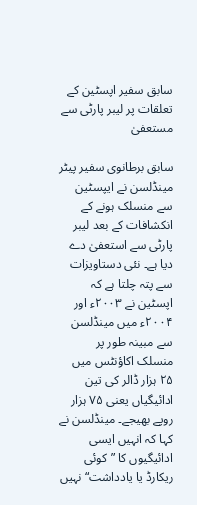سابق سفیر اپسٹین کے تعلقات پر لیبر پارٹی سے مستعفیٰ

سابق برطانوی سفیر پیٹر مینڈلسن نے ایپسٹین سے منسلک ہونے کے انکشافات کے بعد لیبر پارٹی سے استعفیٰ دے دیا ہے۔ نئی دستاویزات سے پتہ چلتا ہے کہ اپسٹین نے ۲۰۰۳ء اور ۲۰۰۴ء میں مینڈلسن سے مبینہ طور پر منسلک اکاؤنٹس میں ۲۵ ہزار ڈالر کی تین ادائیگیاں یعنی ۷۵ ہزار روپے بھیجے۔ مینڈلسن نے کہا کہ انہیں ایسی ادائیگیوں کا ”کوئی ریکارڈ یا یادداشت“ نہیں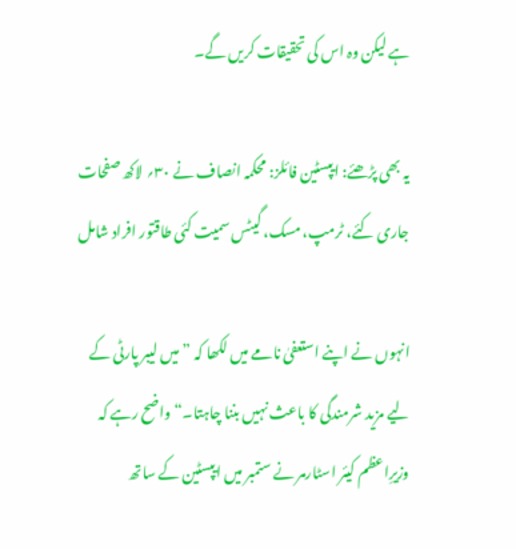ہے لیکن وہ اس کی تحقیقات کریں گے۔

یہ بھی پڑھئے: ایپسٹین فائلز: محکمہ انصاف نے ۳۰؍ لاکھ صفحات جاری کئے، ٹرمپ، مسک، گیٹس سمیت کئی طاقتور افراد شامل

انہوں نے اپنے استعفیٰ نامے میں لکھا کہ ”میں لیبر پارٹی کے لیے مزید شرمندگی کا باعث نہیں بننا چاہتا۔“ واضح رہے کہ وزیرِاعظم کیئر اسٹارمر نے ستمبر میں ایپسٹین کے ساتھ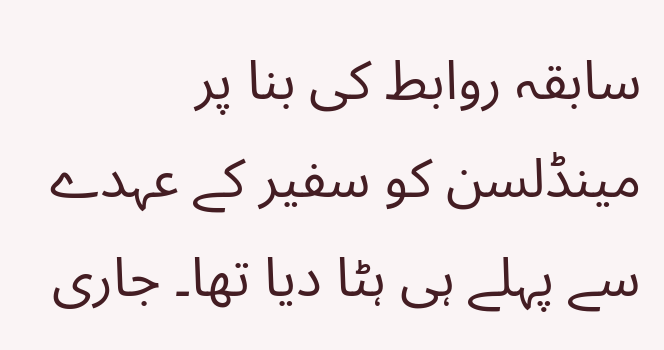سابقہ روابط کی بنا پر مینڈلسن کو سفیر کے عہدے سے پہلے ہی ہٹا دیا تھا۔ جاری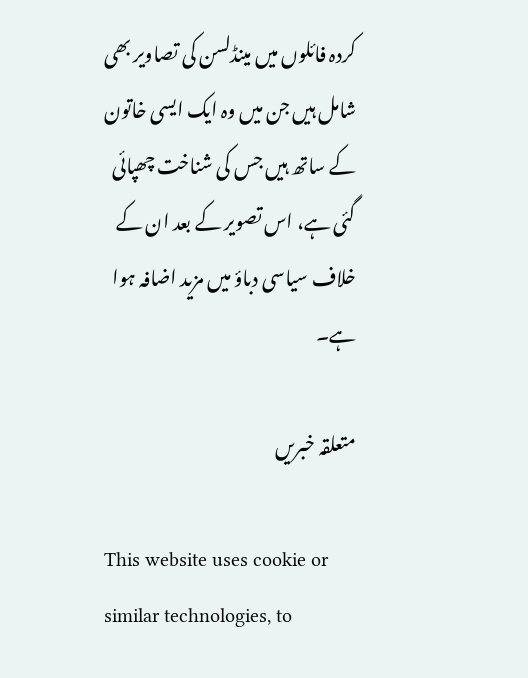کردہ فائلوں میں مینڈلسن کی تصاویر بھی شامل ہیں جن میں وہ ایک ایسی خاتون کے ساتھ ہیں جس کی شناخت چھپائی گئی ہے، اس تصویر کے بعد ان کے خلاف سیاسی دباؤ میں مزید اضافہ ہوا ہے۔

متعلقہ خبریں

This website uses cookie or similar technologies, to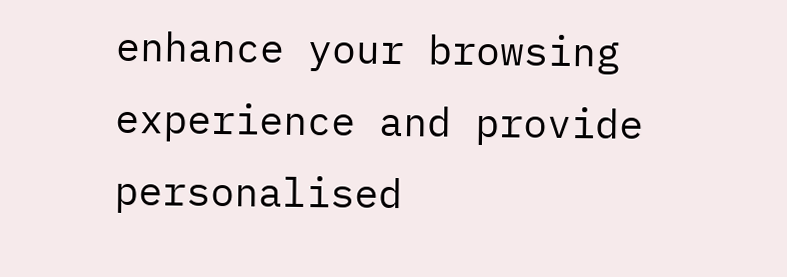enhance your browsing experience and provide personalised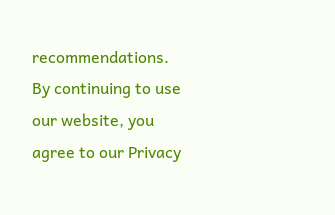recommendations. By continuing to use our website, you agree to our Privacy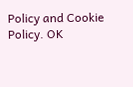Policy and Cookie Policy. OK